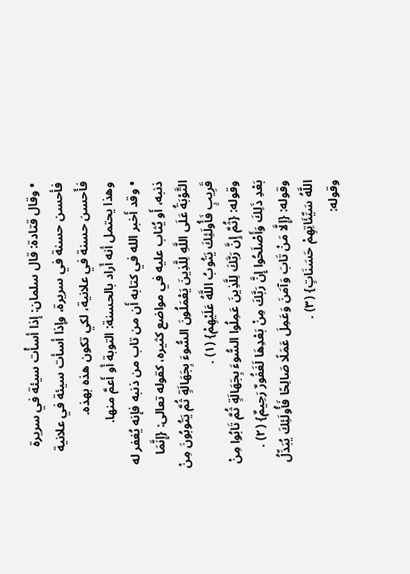• وقال قتادة: قال سلمان: إذا أسأْت سيئة في سريرة فأحسن حسنة في سريرة، وإذا أسأت سيئة في علانية فأَحسن حسنة في علانية، لكي تكون هذه بهذه.
وهذا يحتمل أنه أَراد بالحسنة: التوبة أَو أَعمَّ منها.
• وقد أَخبر الله في كتابه أَن من تاب من ذنبه فإنه يُغفر له ذنبه، أَو يُثاب عليه في مواضع كثيره، كقوله تعالى: {إِنَّمَا التَّوْبَةُ عَلَى اللَّهِ لِلَّذِينَ يَعْمَلُونَ السُّوءَ بِجَهَالَةٍ ثُمَّ يَتُوبُونَ مِنْ قَرِيبٍ فَأُولَئِكَ يَتُوبُ اللَّهُ عَلَيْهِمْ} (١) .
وقوله: {ثُمَّ إِنَّ رَبَّكَ لِلَّذِينَ عَمِلُوا السُّوءَ بِجَهَالَةٍ ثُمَّ تَابُوا مِنْ بَعْدِ ذَلِكَ وَأَصْلَحُوا إِنَّ رَبَّكَ مِنْ بَعْدِهَا لَغَفُورٌ رَحِيمٌ} (٢) .
وقوله: {إِلَّا مَنْ تَابَ وَآمَنَ وَعَمِلَ عَمَلًا صَالِحًا فَأُولَئِكَ يُبَدِّلُ اللَّهُ سَيِّئَاتِهِمْ حَسَنَاتٍ} (٣) .
وقوله: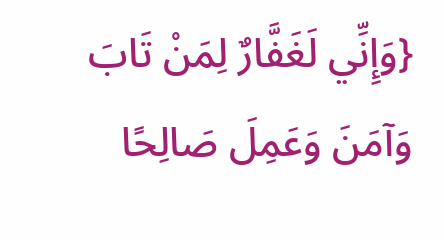{وَإِنِّي لَغَفَّارٌ لِمَنْ تَابَ وَآمَنَ وَعَمِلَ صَالِحًا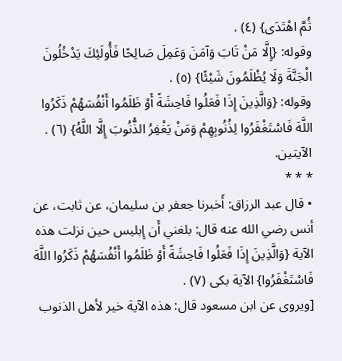ثُمَّ اهْتَدَى} (٤) .
وقوله: {إِلَّا مَنْ تَابَ وَآمَنَ وَعَمِلَ صَالِحًا فَأُولَئِكَ يَدْخُلُونَ الْجَنَّةَ وَلَا يُظْلَمُونَ شَيْئًا} (٥) .
وقوله: {وَالَّذِينَ إِذَا فَعَلُوا فَاحِشَةً أَوْ ظَلَمُوا أَنْفُسَهُمْ ذَكَرُوا اللَّهَ فَاسْتَغْفَرُوا لِذُنُوبِهِمْ وَمَنْ يَغْفِرُ الذُّنُوبَ إِلَّا اللَّهُ} (٦) . الآيتين.
* * *
• قال عبد الرزاق: أَخبرنا جعفر بن سليمان، عن ثابت، عن أنس رضي الله عنه قال: بلغني أَن إِبليس حين نزلت هذه الآية {وَالَّذِينَ إِذَا فَعَلُوا فَاحِشَةً أَوْ ظَلَمُوا أَنْفُسَهُمْ ذَكَرُوا اللَّهَ فَاسْتَغْفَرُوا} الآية بكى (٧) .
[ويروى عن ابن مسعود قال: هذه الآية خير لأهل الذنوب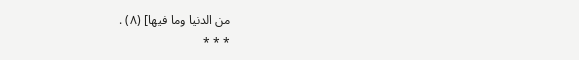من الدنيا وما فيها] (٨) .
* * *